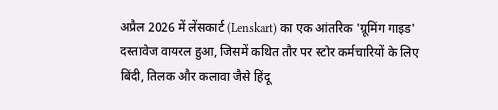अप्रैल 2026 में लेंसकार्ट (Lenskart) का एक आंतरिक 'ग्रूमिंग गाइड' दस्तावेज वायरल हुआ, जिसमें कथित तौर पर स्टोर कर्मचारियों के लिए बिंदी, तिलक और कलावा जैसे हिंदू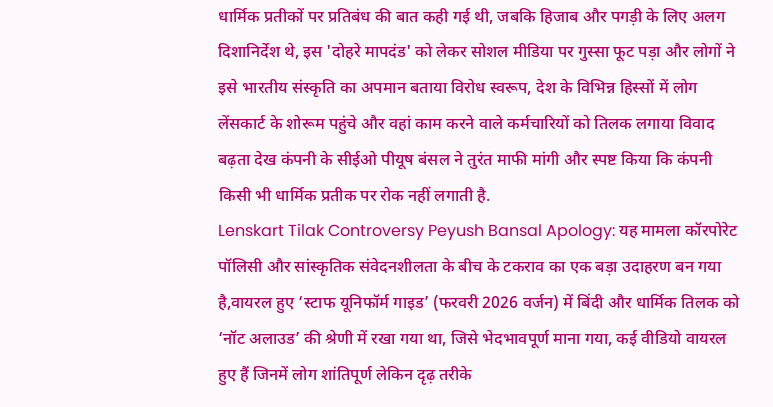धार्मिक प्रतीकों पर प्रतिबंध की बात कही गई थी, जबकि हिजाब और पगड़ी के लिए अलग दिशानिर्देश थे, इस 'दोहरे मापदंड' को लेकर सोशल मीडिया पर गुस्सा फूट पड़ा और लोगों ने इसे भारतीय संस्कृति का अपमान बताया विरोध स्वरूप, देश के विभिन्न हिस्सों में लोग लेंसकार्ट के शोरूम पहुंचे और वहां काम करने वाले कर्मचारियों को तिलक लगाया विवाद बढ़ता देख कंपनी के सीईओ पीयूष बंसल ने तुरंत माफी मांगी और स्पष्ट किया कि कंपनी किसी भी धार्मिक प्रतीक पर रोक नहीं लगाती है.
Lenskart Tilak Controversy Peyush Bansal Apology: यह मामला कॉरपोरेट पॉलिसी और सांस्कृतिक संवेदनशीलता के बीच के टकराव का एक बड़ा उदाहरण बन गया है,वायरल हुए ‘स्टाफ यूनिफॉर्म गाइड’ (फरवरी 2026 वर्जन) में बिंदी और धार्मिक तिलक को ‘नॉट अलाउड’ की श्रेणी में रखा गया था, जिसे भेदभावपूर्ण माना गया, कई वीडियो वायरल हुए हैं जिनमें लोग शांतिपूर्ण लेकिन दृढ़ तरीके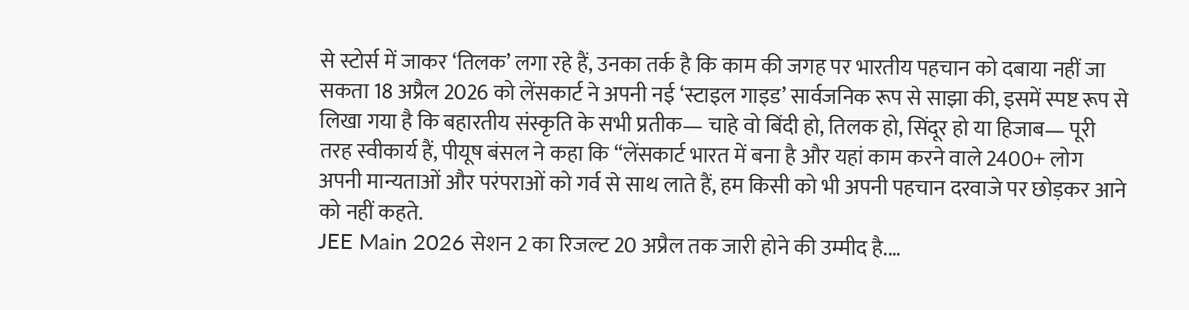से स्टोर्स में जाकर ‘तिलक’ लगा रहे हैं, उनका तर्क है कि काम की जगह पर भारतीय पहचान को दबाया नहीं जा सकता 18 अप्रैल 2026 को लेंसकार्ट ने अपनी नई ‘स्टाइल गाइड’ सार्वजनिक रूप से साझा की, इसमें स्पष्ट रूप से लिखा गया है कि बहारतीय संस्कृति के सभी प्रतीक— चाहे वो बिंदी हो, तिलक हो, सिंदूर हो या हिजाब— पूरी तरह स्वीकार्य हैं, पीयूष बंसल ने कहा कि “लेंसकार्ट भारत में बना है और यहां काम करने वाले 2400+ लोग अपनी मान्यताओं और परंपराओं को गर्व से साथ लाते हैं, हम किसी को भी अपनी पहचान दरवाजे पर छोड़कर आने को नहीं कहते.
JEE Main 2026 सेशन 2 का रिजल्ट 20 अप्रैल तक जारी होने की उम्मीद है.…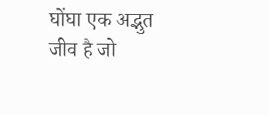घोंघा एक अद्भुत जीव है जो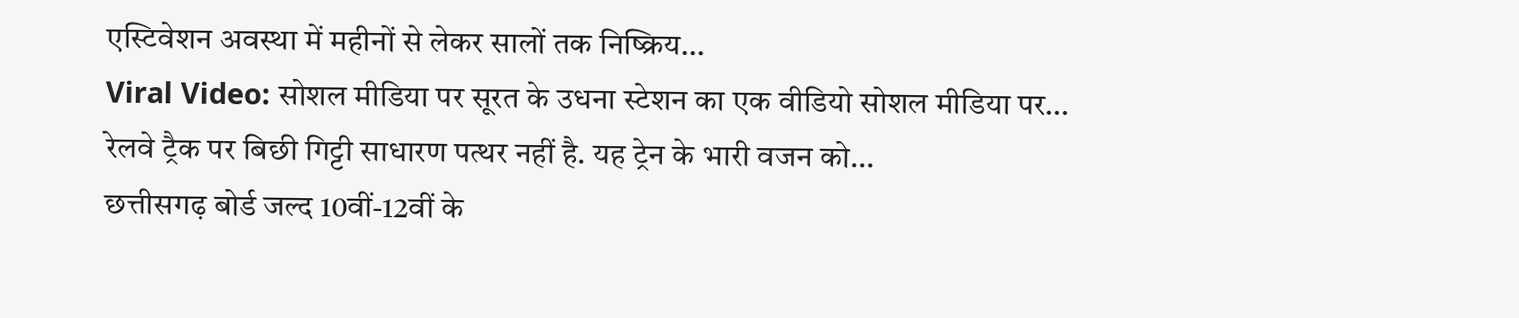एस्टिवेशन अवस्था में महीनों से लेकर सालों तक निष्क्रिय…
Viral Video: सोशल मीडिया पर सूरत के उधना स्टेशन का एक वीडियो सोशल मीडिया पर…
रेलवे ट्रैक पर बिछी गिट्टी साधारण पत्थर नहीं है. यह ट्रेन के भारी वजन को…
छत्तीसगढ़ बोर्ड जल्द 10वीं-12वीं के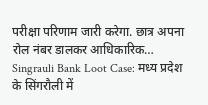परीक्षा परिणाम जारी करेगा. छात्र अपना रोल नंबर डालकर आधिकारिक…
Singrauli Bank Loot Case: मध्य प्रदेश के सिंगरौली में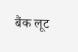बैंक लूट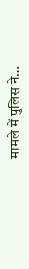मामले में पुलिस ने…